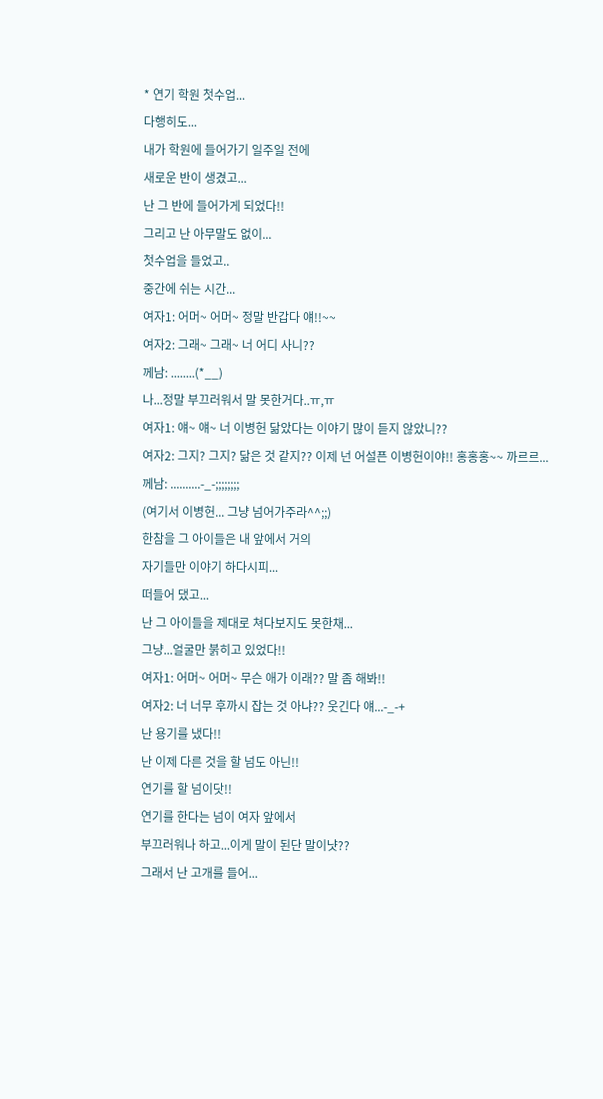* 연기 학원 첫수업...
다행히도...
내가 학원에 들어가기 일주일 전에
새로운 반이 생겼고...
난 그 반에 들어가게 되었다!!
그리고 난 아무말도 없이...
첫수업을 들었고..
중간에 쉬는 시간...
여자1: 어머~ 어머~ 정말 반갑다 얘!!~~
여자2: 그래~ 그래~ 너 어디 사니??
께남: ........(*__)
나...정말 부끄러워서 말 못한거다..ㅠ,ㅠ
여자1: 얘~ 얘~ 너 이병헌 닮았다는 이야기 많이 듣지 않았니??
여자2: 그지? 그지? 닮은 것 같지?? 이제 넌 어설픈 이병헌이야!! 홍홍홍~~ 까르르...
께남: ..........-_-;;;;;;;;
(여기서 이병헌... 그냥 넘어가주라^^;;)
한참을 그 아이들은 내 앞에서 거의
자기들만 이야기 하다시피...
떠들어 댔고...
난 그 아이들을 제대로 쳐다보지도 못한채...
그냥...얼굴만 붉히고 있었다!!
여자1: 어머~ 어머~ 무슨 애가 이래?? 말 좀 해봐!!
여자2: 너 너무 후까시 잡는 것 아냐?? 웃긴다 얘...-_-+
난 용기를 냈다!!
난 이제 다른 것을 할 넘도 아닌!!
연기를 할 넘이닷!!
연기를 한다는 넘이 여자 앞에서
부끄러워나 하고...이게 말이 된단 말이냣??
그래서 난 고개를 들어...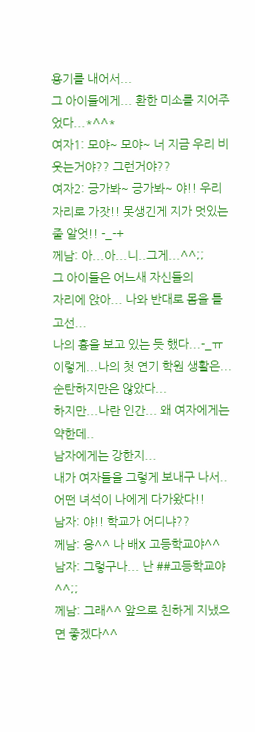용기를 내어서...
그 아이들에게... 환한 미소를 지어주었다...*^^*
여자1: 모야~ 모야~ 너 지금 우리 비웃는거야?? 그런거야??
여자2: 긍가봐~ 긍가봐~ 야!! 우리 자리로 가잣!! 못생긴게 지가 멋있는 줄 알엇!! -_-+
께남: 아...아...니..그게...^^;;
그 아이들은 어느새 자신들의
자리에 앉아... 나와 반대로 몸을 틀고선...
나의 흉을 보고 있는 듯 했다...-_ㅠ
이렇게...나의 첫 연기 학원 생활은...
순탄하지만은 않았다...
하지만...나란 인간... 왜 여자에게는 약한데..
남자에게는 강한지...
내가 여자들을 그렇게 보내구 나서..
어떤 녀석이 나에게 다가왔다!!
남자: 야!! 학교가 어디냐??
께남: 응^^ 나 배X 고등학교야^^
남자: 그렇구나... 난 ##고등학교야^^;;
께남: 그래^^ 앞으로 친하게 지냈으면 좋겠다^^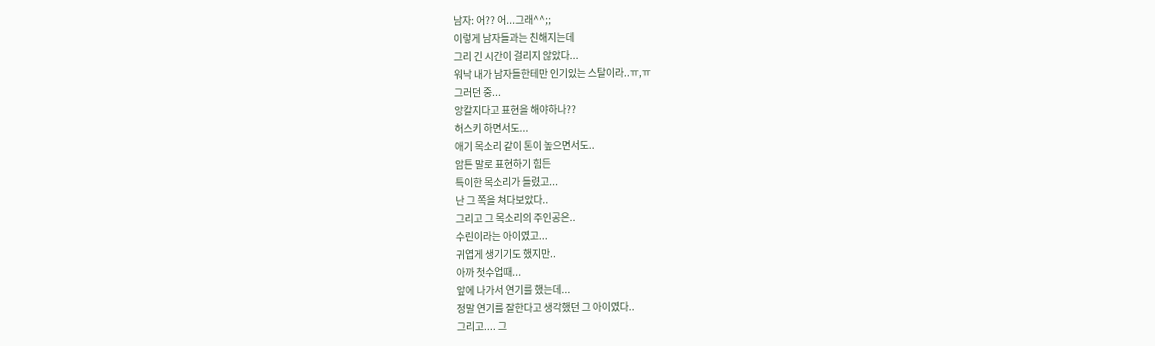남자: 어?? 어...그래^^;;
이렇게 남자들과는 친해지는데
그리 긴 시간이 걸리지 않았다...
워낙 내가 남자들한테만 인기있는 스탈이라..ㅠ,ㅠ
그러던 중...
앙칼지다고 표현을 해야하나??
허스키 하면서도...
애기 목소리 같이 톤이 높으면서도..
암튼 말로 표현하기 힘든
특이한 목소리가 들렸고...
난 그 쪽을 쳐다보았다..
그리고 그 목소리의 주인공은..
수린이라는 아이였고...
귀엽게 생기기도 했지만..
아까 첫수업때...
앞에 나가서 연기를 했는데...
정말 연기를 잘한다고 생각했던 그 아이였다..
그리고.... 그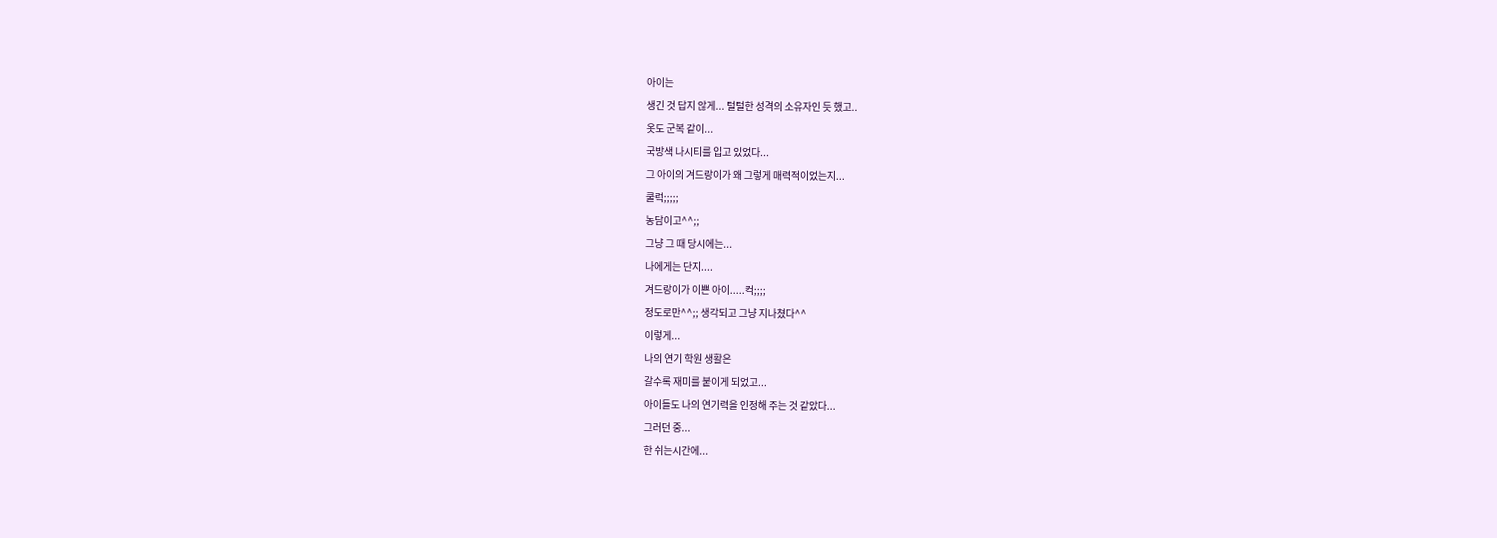아이는
생긴 것 답지 않게... 털털한 성격의 소유자인 듯 했고..
옷도 군복 같이...
국방색 나시티를 입고 있었다...
그 아이의 겨드랑이가 왜 그렇게 매력적이었는지...
쿨럭;;;;;
농담이고^^;;
그냥 그 때 당시에는...
나에게는 단지....
겨드랑이가 이쁜 아이.....컥;;;;
정도로만^^;; 생각되고 그냥 지나쳤다^^
이렇게...
나의 연기 학원 생활은
갈수록 재미를 붙이게 되었고...
아이들도 나의 연기력을 인정해 주는 것 같았다...
그러던 중...
한 쉬는시간에...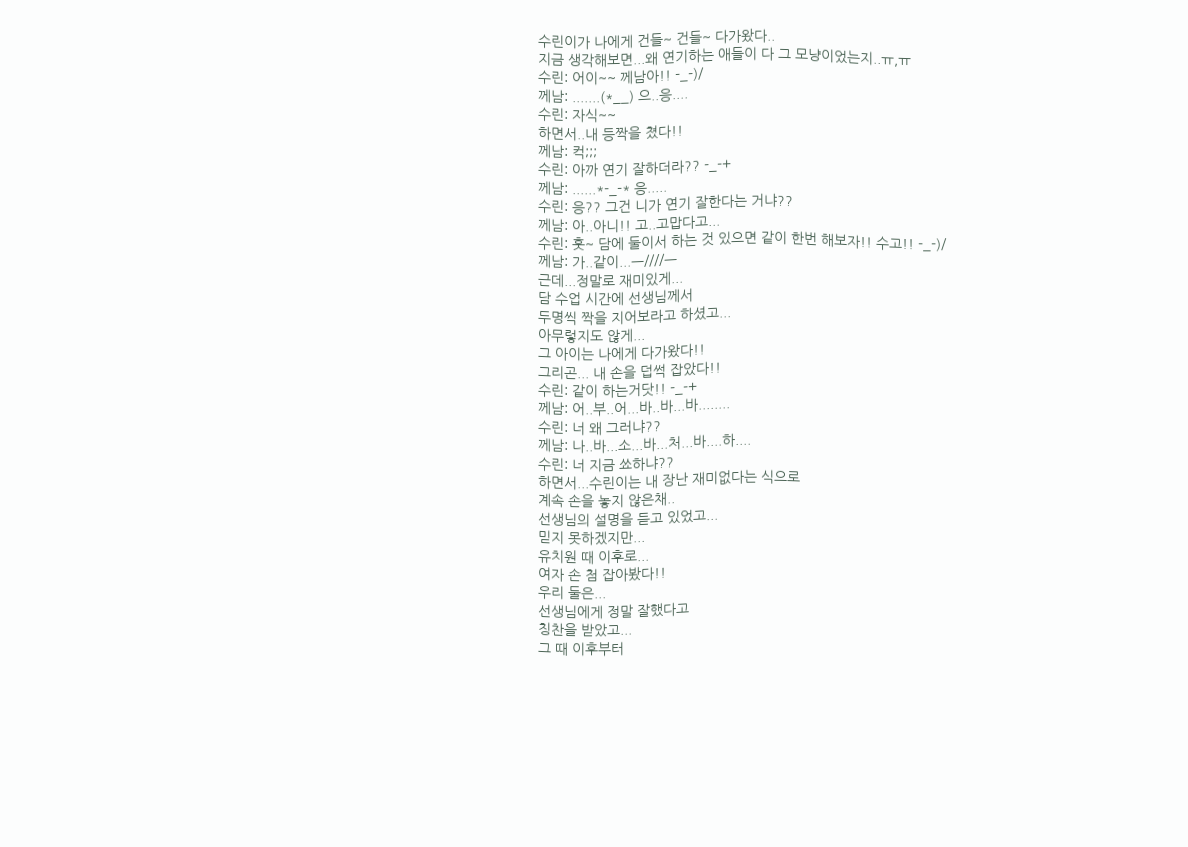수린이가 나에게 건들~ 건들~ 다가왔다..
지금 생각해보면...왜 연기하는 애들이 다 그 모냥이었는지..ㅠ,ㅠ
수린: 어이~~ 께남아!! -_-)/
께남: .......(*__) 으..응....
수린: 자식~~
하면서..내 등짝을 쳤다!!
께남: 컥;;;
수린: 아까 연기 잘하더라?? -_-+
께남: ......*-_-* 응.....
수린: 응?? 그건 니가 연기 잘한다는 거냐??
께남: 아..아니!! 고..고맙다고...
수린: 훗~ 담에 둘이서 하는 것 있으면 같이 한번 해보자!! 수고!! -_-)/
께남: 가..같이...ㅡ////ㅡ
근데...정말로 재미있게...
담 수업 시간에 선생님께서
두명씩 짝을 지어보라고 하셨고...
아무렇지도 않게...
그 아이는 나에게 다가왔다!!
그리곤... 내 손을 덥썩 잡았다!!
수린: 같이 하는거닷!! -_-+
께남: 어..부..어...바..바...바........
수린: 너 왜 그러냐??
께남: 나..바...소...바...처...바....하....
수린: 너 지금 쑈하냐??
하면서...수린이는 내 장난 재미없다는 식으로
계속 손을 놓지 않은채..
선생님의 설명을 듣고 있었고...
믿지 못하겠지만...
유치원 때 이후로...
여자 손 첨 잡아봤다!!
우리 둘은...
선생님에게 정말 잘했다고
칭찬을 받았고...
그 때 이후부터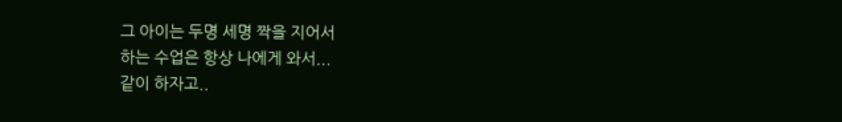그 아이는 두명 세명 짝을 지어서
하는 수업은 항상 나에게 와서...
같이 하자고..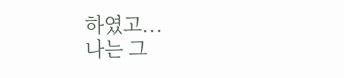하였고...
나는 그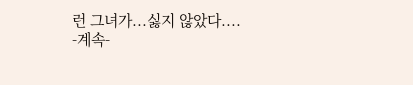런 그녀가...싫지 않았다....
-계속-